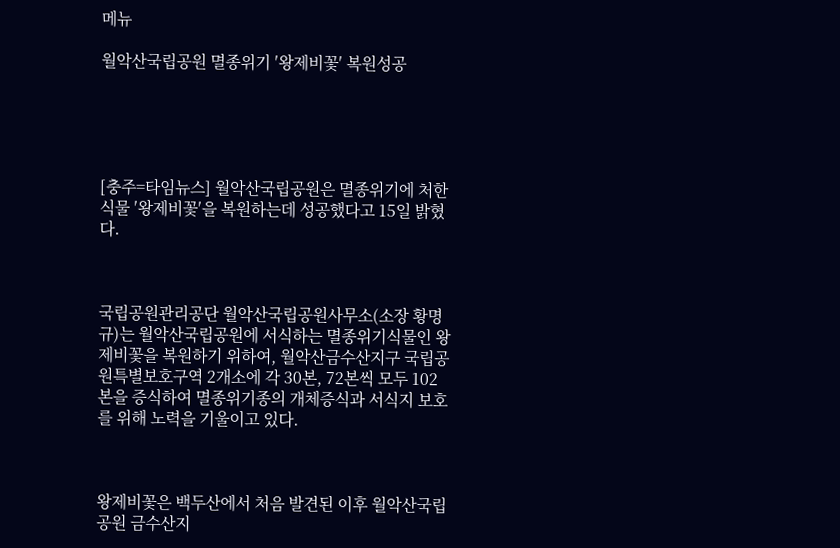메뉴

월악산국립공원 멸종위기 ′왕제비꽃′ 복원성공





[충주=타임뉴스] 월악산국립공원은 멸종위기에 처한식물 ′왕제비꽃′을 복원하는데 성공했다고 15일 밝혔다.



국립공원관리공단 월악산국립공원사무소(소장 황명규)는 월악산국립공원에 서식하는 멸종위기식물인 왕제비꽃을 복원하기 위하여, 월악산금수산지구 국립공원특별보호구역 2개소에 각 30본, 72본씩 모두 102본을 증식하여 멸종위기종의 개체증식과 서식지 보호를 위해 노력을 기울이고 있다.



왕제비꽃은 백두산에서 처음 발견된 이후 월악산국립공원 금수산지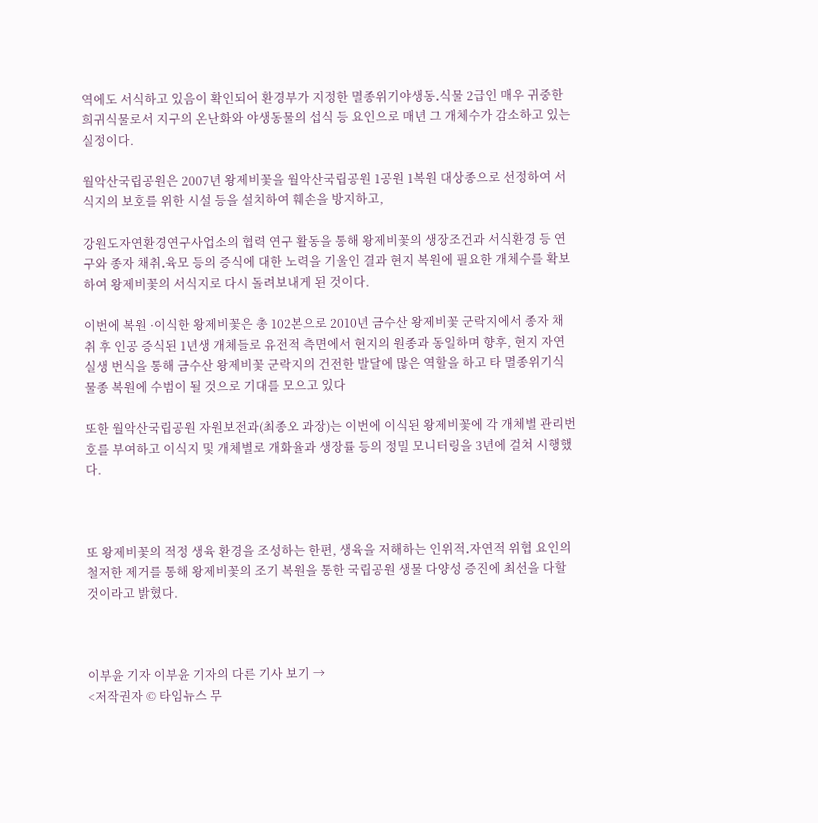역에도 서식하고 있음이 확인되어 환경부가 지정한 멸종위기야생동․식물 2급인 매우 귀중한 희귀식물로서 지구의 온난화와 야생동물의 섭식 등 요인으로 매년 그 개체수가 감소하고 있는 실정이다.

월악산국립공원은 2007년 왕제비꽃을 월악산국립공원 1공원 1복원 대상종으로 선정하여 서식지의 보호를 위한 시설 등을 설치하여 훼손을 방지하고,

강원도자연환경연구사업소의 협력 연구 활동을 통해 왕제비꽃의 생장조건과 서식환경 등 연구와 종자 채취․육모 등의 증식에 대한 노력을 기울인 결과 현지 복원에 필요한 개체수를 확보하여 왕제비꽃의 서식지로 다시 돌려보내게 된 것이다.

이번에 복원 ·이식한 왕제비꽃은 총 102본으로 2010년 금수산 왕제비꽃 군락지에서 종자 채취 후 인공 증식된 1년생 개체들로 유전적 측면에서 현지의 원종과 동일하며 향후, 현지 자연 실생 번식을 통해 금수산 왕제비꽃 군락지의 건전한 발달에 많은 역할을 하고 타 멸종위기식물종 복원에 수범이 될 것으로 기대를 모으고 있다

또한 월악산국립공원 자원보전과(최종오 과장)는 이번에 이식된 왕제비꽃에 각 개체별 관리번호를 부여하고 이식지 및 개체별로 개화율과 생장률 등의 정밀 모니터링을 3년에 걸쳐 시행했다.



또 왕제비꽃의 적정 생육 환경을 조성하는 한편, 생육을 저해하는 인위적․자연적 위협 요인의 철저한 제거를 통해 왕제비꽃의 조기 복원을 통한 국립공원 생물 다양성 증진에 최선을 다할 것이라고 밝혔다.



이부윤 기자 이부윤 기자의 다른 기사 보기 →
<저작권자 © 타임뉴스 무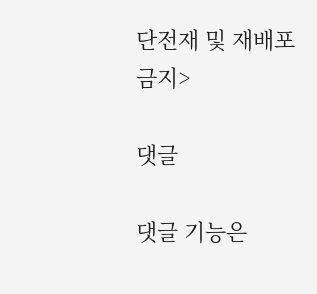단전재 및 재배포 금지>

댓글

댓글 기능은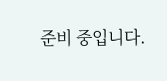준비 중입니다.